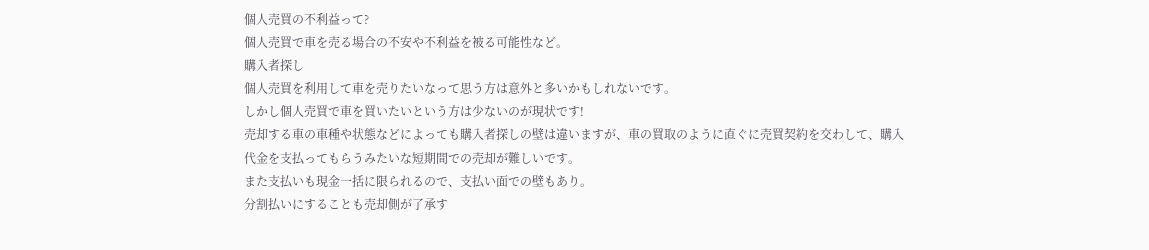個人売買の不利益って?
個人売買で車を売る場合の不安や不利益を被る可能性など。
購入者探し
個人売買を利用して車を売りたいなって思う方は意外と多いかもしれないです。
しかし個人売買で車を買いたいという方は少ないのが現状です!
売却する車の車種や状態などによっても購入者探しの壁は違いますが、車の買取のように直ぐに売買契約を交わして、購入代金を支払ってもらうみたいな短期間での売却が難しいです。
また支払いも現金一括に限られるので、支払い面での壁もあり。
分割払いにすることも売却側が了承す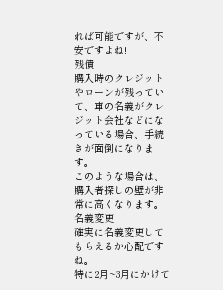れば可能ですが、不安ですよね!
残債
購入時のクレジットやローンが残っていて、車の名義がクレジット会社などになっている場合、手続きが面倒になります。
このような場合は、購入者探しの壁が非常に高くなります。
名義変更
確実に名義変更してもらえるか心配ですね。
特に2月~3月にかけて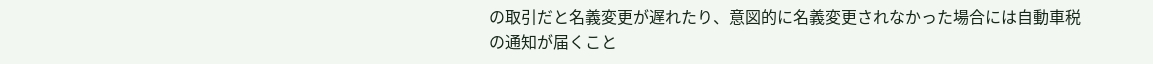の取引だと名義変更が遅れたり、意図的に名義変更されなかった場合には自動車税の通知が届くこと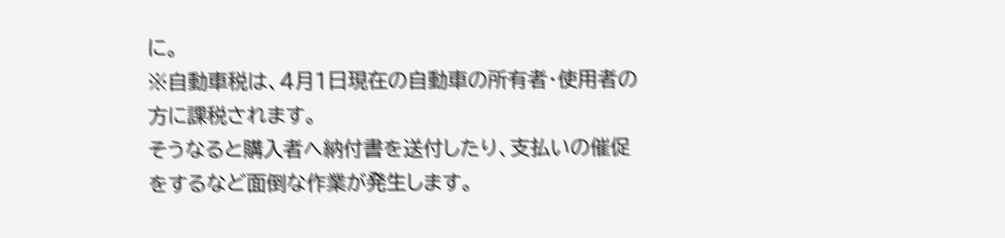に。
※自動車税は、4月1日現在の自動車の所有者・使用者の方に課税されます。
そうなると購入者へ納付書を送付したり、支払いの催促をするなど面倒な作業が発生します。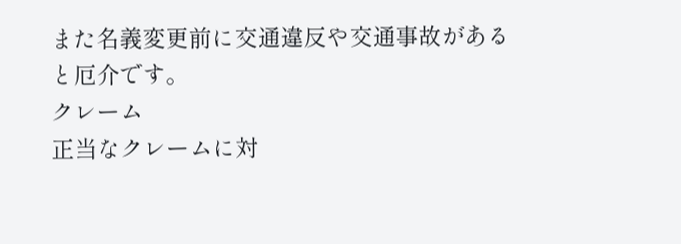また名義変更前に交通違反や交通事故があると厄介です。
クレーム
正当なクレームに対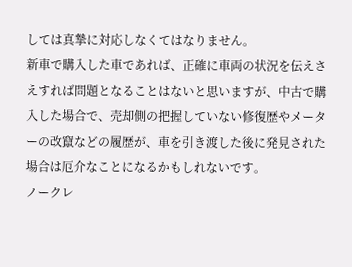しては真摯に対応しなくてはなりません。
新車で購入した車であれば、正確に車両の状況を伝えさえすれば問題となることはないと思いますが、中古で購入した場合で、売却側の把握していない修復歴やメーターの改竄などの履歴が、車を引き渡した後に発見された場合は厄介なことになるかもしれないです。
ノークレ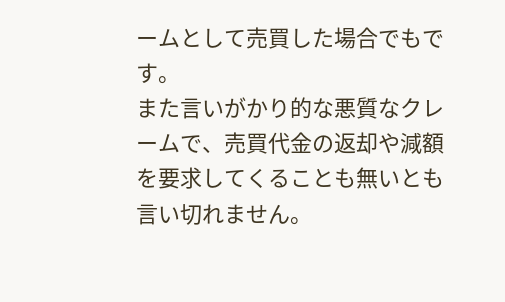ームとして売買した場合でもです。
また言いがかり的な悪質なクレームで、売買代金の返却や減額を要求してくることも無いとも言い切れません。